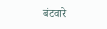बंटवारे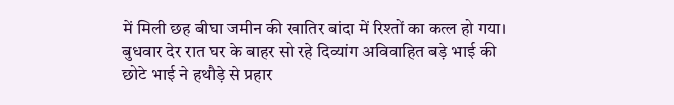में मिली छह बीघा जमीन की खातिर बांदा में रिश्तों का कत्ल हो गया। बुधवार देर रात घर के बाहर सो रहे दिव्यांग अविवाहित बड़े भाई की छोटे भाई ने हथौड़े से प्रहार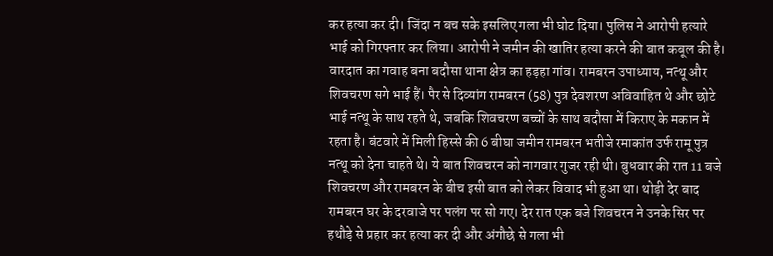कर हत्या कर दी। जिंदा न बच सके इसलिए गला भी घोट दिया। पुलिस ने आरोपी हत्यारे भाई को गिरफ्तार कर लिया। आरोपी ने जमीन की खातिर हत्या करने की बात कबूल की है।
वारदात का गवाह बना बदौसा थाना क्षेत्र का हड़हा गांव। रामबरन उपाध्याय, नत्थू और शिवचरण सगे भाई हैं। पैर से दिव्यांग रामबरन (58) पुत्र देवशरण अविवाहित थे और छोटे भाई नत्थू के साथ रहते थे, जबकि शिवचरण बच्चों के साथ बदौसा में किराए के मकान में रहता है। बंटवारे में मिली हिस्से की 6 बीघा जमीन रामबरन भतीजे रमाकांत उर्फ रामू पुत्र नत्थू को देना चाहते थे। ये बात शिवचरन को नागवार गुजर रही थी। बुधवार की रात 11 बजे शिवचरण और रामबरन के बीच इसी बात को लेकर विवाद भी हुआ था। थोड़ी देर बाद रामबरन घर के दरवाजे पर पलंग पर सो गए। देर रात एक बजे शिवचरन ने उनके सिर पर हथौड़े से प्रहार कर हत्या कर दी और अंगौछे से गला भी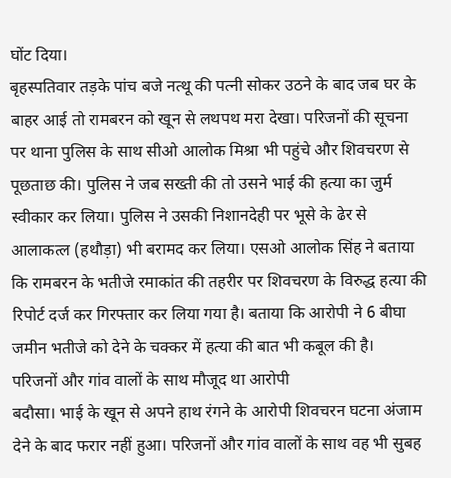घोंट दिया।
बृहस्पतिवार तड़के पांच बजे नत्थू की पत्नी सोकर उठने के बाद जब घर के बाहर आई तो रामबरन को खून से लथपथ मरा देखा। परिजनों की सूचना पर थाना पुलिस के साथ सीओ आलोक मिश्रा भी पहुंचे और शिवचरण से पूछताछ की। पुलिस ने जब सख्ती की तो उसने भाई की हत्या का जुर्म स्वीकार कर लिया। पुलिस ने उसकी निशानदेही पर भूसे के ढेर से आलाकत्ल (हथौड़ा) भी बरामद कर लिया। एसओ आलोक सिंह ने बताया कि रामबरन के भतीजे रमाकांत की तहरीर पर शिवचरण के विरुद्ध हत्या की रिपोर्ट दर्ज कर गिरफ्तार कर लिया गया है। बताया कि आरोपी ने 6 बीघा जमीन भतीजे को देने के चक्कर में हत्या की बात भी कबूल की है।
परिजनों और गांव वालों के साथ मौजूद था आरोपी
बदौसा। भाई के खून से अपने हाथ रंगने के आरोपी शिवचरन घटना अंजाम देने के बाद फरार नहीं हुआ। परिजनों और गांव वालों के साथ वह भी सुबह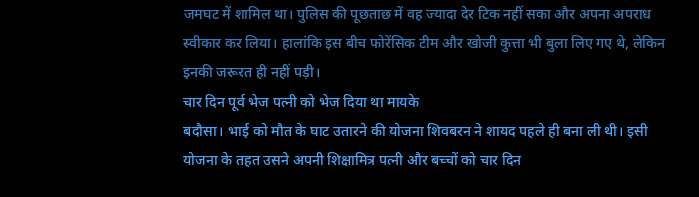जमघट में शामिल था। पुलिस की पूछताछ में वह ज्यादा देर टिक नहीं सका और अपना अपराध स्वीकार कर लिया। हालांकि इस बीच फोरेंसिक टीम और खोजी कुत्ता भी बुला लिए गए थे, लेकिन इनकी जरूरत ही नहीं पड़ी।
चार दिन पूर्व भेज पत्नी को भेज दिया था मायके
बदौसा। भाई को मौत के घाट उतारने की योजना शिवबरन ने शायद पहले ही बना ली थी। इसी योजना के तहत उसने अपनी शिक्षामित्र पत्नी और बच्चों को चार दिन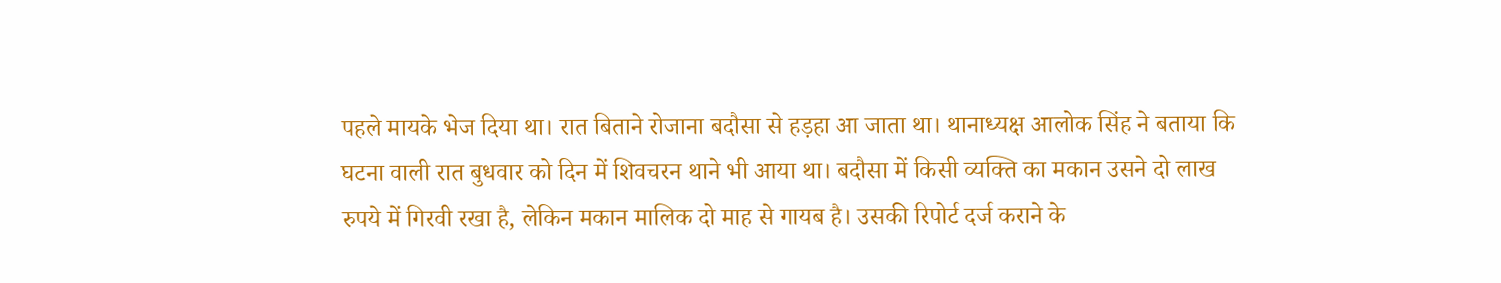पहले मायके भेज दिया था। रात बिताने रोजाना बदौसा से हड़हा आ जाता था। थानाध्यक्ष आलोक सिंह ने बताया कि घटना वाली रात बुधवार को दिन में शिवचरन थाने भी आया था। बदौसा में किसी व्यक्ति का मकान उसने दो लाख रुपये में गिरवी रखा है, लेकिन मकान मालिक दो माह से गायब है। उसकी रिपोर्ट दर्ज कराने के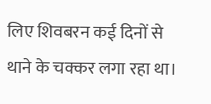लिए शिवबरन कई दिनों से थाने के चक्कर लगा रहा था।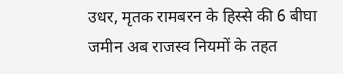उधर, मृतक रामबरन के हिस्से की 6 बीघा जमीन अब राजस्व नियमों के तहत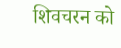शिवचरन को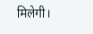मिलेगी।